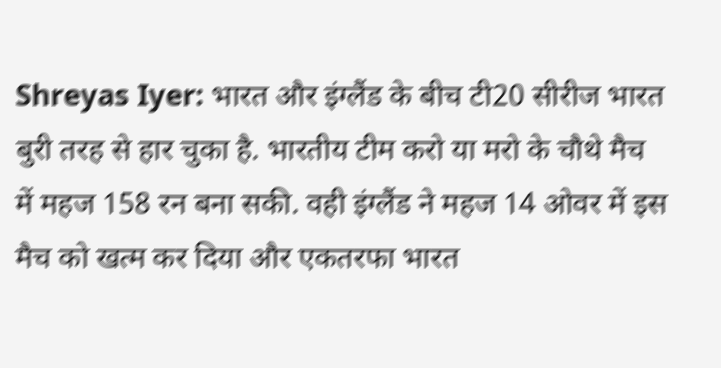Shreyas Iyer: भारत और इंग्लैंड के बीच टी20 सीरीज भारत बुरी तरह से हार चुका है. भारतीय टीम करो या मरो के चौथे मैच में महज 158 रन बना सकी. वही इंग्लैंड ने महज 14 ओवर में इस मैच को खत्म कर दिया और एकतरफा भारत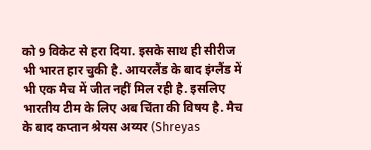को 9 विकेट से हरा दिया. इसके साथ ही सीरीज भी भारत हार चुकी है. आयरलैंड के बाद इंग्लैंड में भी एक मैच में जीत नहीं मिल रही है. इसलिए भारतीय टीम के लिए अब चिंता की विषय है. मैच के बाद कप्तान श्रेयस अय्यर (Shreyas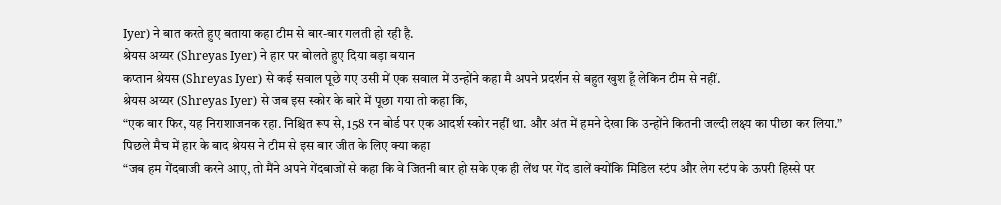Iyer) ने बात करते हुए बताया कहा टीम से बार-बार गलती हो रही है.
श्रेयस अय्यर (Shreyas Iyer) ने हार पर बोलते हुए दिया बड़ा बयान
कप्तान श्रेयस (Shreyas Iyer) से कई सवाल पूछे गए उसी में एक सवाल में उन्होंने कहा मै अपने प्रदर्शन से बहुत खुश हूँ लेकिन टीम से नहीं.
श्रेयस अय्यर (Shreyas Iyer) से जब इस स्कोर के बारे में पूछा गया तो कहा कि,
“एक बार फिर, यह निराशाजनक रहा. निश्चित रूप से, 158 रन बोर्ड पर एक आदर्श स्कोर नहीं था. और अंत में हमने देखा कि उन्होंने कितनी जल्दी लक्ष्य का पीछा कर लिया.”
पिछले मैच में हार के बाद श्रेयस ने टीम से इस बार जीत के लिए क्या कहा
“जब हम गेंदबाजी करने आए, तो मैंने अपने गेंदबाजों से कहा कि वे जितनी बार हो सके एक ही लेंथ पर गेंद डालें क्योंकि मिडिल स्टंप और लेग स्टंप के ऊपरी हिस्से पर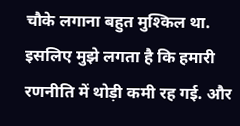चौके लगाना बहुत मुश्किल था. इसलिए मुझे लगता है कि हमारी रणनीति में थोड़ी कमी रह गई. और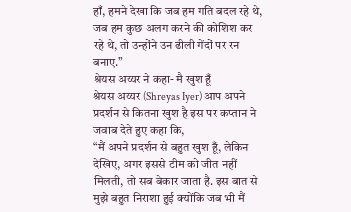हाँ, हमने देखा कि जब हम गति बदल रहे थे, जब हम कुछ अलग करने की कोशिश कर रहे थे, तो उन्होंने उन ढीली गेंदों पर रन बनाए.”
श्रेयस अय्यर ने कहा- मै खुश हूँ
श्रेयस अय्यर (Shreyas Iyer) आप अपने प्रदर्शन से कितना खुश है इस पर कप्तान ने जवाब देते हुए कहा कि,
“मैं अपने प्रदर्शन से बहुत खुश हूँ, लेकिन देखिए, अगर इससे टीम को जीत नहीं मिलती, तो सब बेकार जाता है. इस बात से मुझे बहुत निराशा हुई क्योंकि जब भी मैं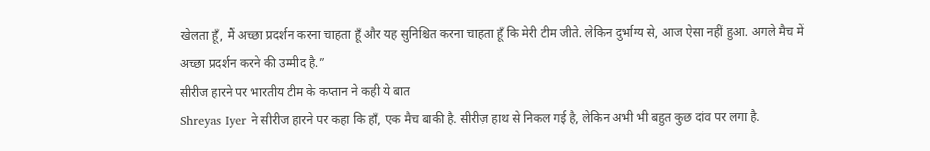खेलता हूँ, मैं अच्छा प्रदर्शन करना चाहता हूँ और यह सुनिश्चित करना चाहता हूँ कि मेरी टीम जीते. लेकिन दुर्भाग्य से, आज ऐसा नहीं हुआ. अगले मैच में अच्छा प्रदर्शन करने की उम्मीद है.”
सीरीज हारने पर भारतीय टीम के कप्तान ने कही ये बात
Shreyas Iyer ने सीरीज हारने पर कहा कि हाँ, एक मैच बाकी है. सीरीज़ हाथ से निकल गई है, लेकिन अभी भी बहुत कुछ दांव पर लगा है.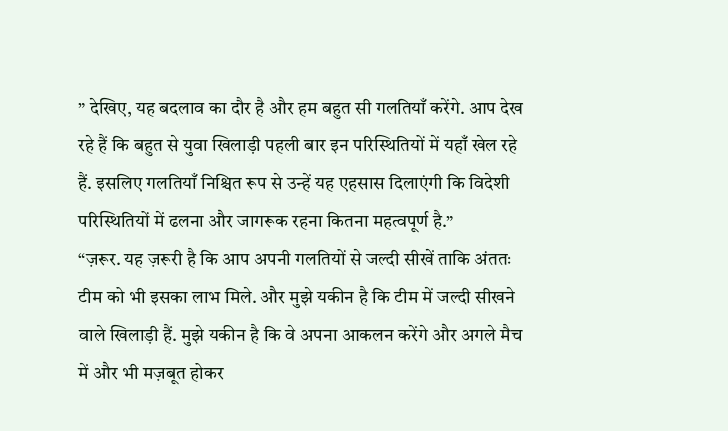” देखिए, यह बदलाव का दौर है और हम बहुत सी गलतियाँ करेंगे. आप देख रहे हैं कि बहुत से युवा खिलाड़ी पहली बार इन परिस्थितियों में यहाँ खेल रहे हैं. इसलिए गलतियाँ निश्चित रूप से उन्हें यह एहसास दिलाएंगी कि विदेशी परिस्थितियों में ढलना और जागरूक रहना कितना महत्वपूर्ण है.”
“ज़रूर. यह ज़रूरी है कि आप अपनी गलतियों से जल्दी सीखें ताकि अंततः टीम को भी इसका लाभ मिले. और मुझे यकीन है कि टीम में जल्दी सीखने वाले खिलाड़ी हैं. मुझे यकीन है कि वे अपना आकलन करेंगे और अगले मैच में और भी मज़बूत होकर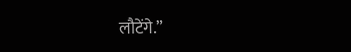लौटेंगे.”